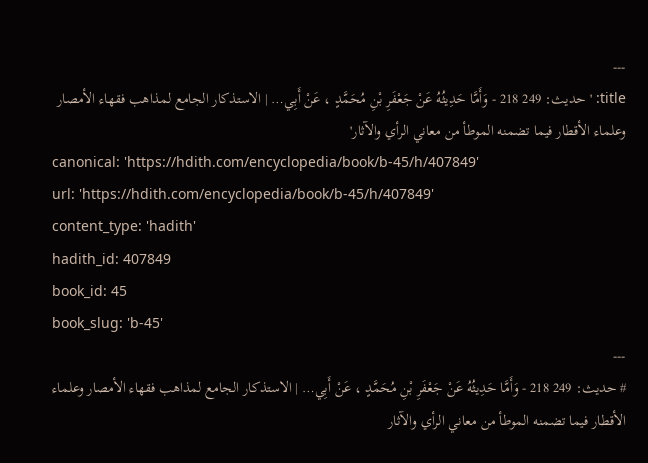---
title: 'حديث: 249 218 - وَأَمَّا حَدِيثُهُ عَنْ جَعْفَرِ بْنِ مُحَمَّدٍ ، عَنْ أَبِي… | الاستذكار الجامع لمذاهب فقهاء الأمصار وعلماء الأقطار فيما تضمنه الموطأ من معاني الرأي والآثار'
canonical: 'https://hdith.com/encyclopedia/book/b-45/h/407849'
url: 'https://hdith.com/encyclopedia/book/b-45/h/407849'
content_type: 'hadith'
hadith_id: 407849
book_id: 45
book_slug: 'b-45'
---
# حديث: 249 218 - وَأَمَّا حَدِيثُهُ عَنْ جَعْفَرِ بْنِ مُحَمَّدٍ ، عَنْ أَبِي… | الاستذكار الجامع لمذاهب فقهاء الأمصار وعلماء الأقطار فيما تضمنه الموطأ من معاني الرأي والآثار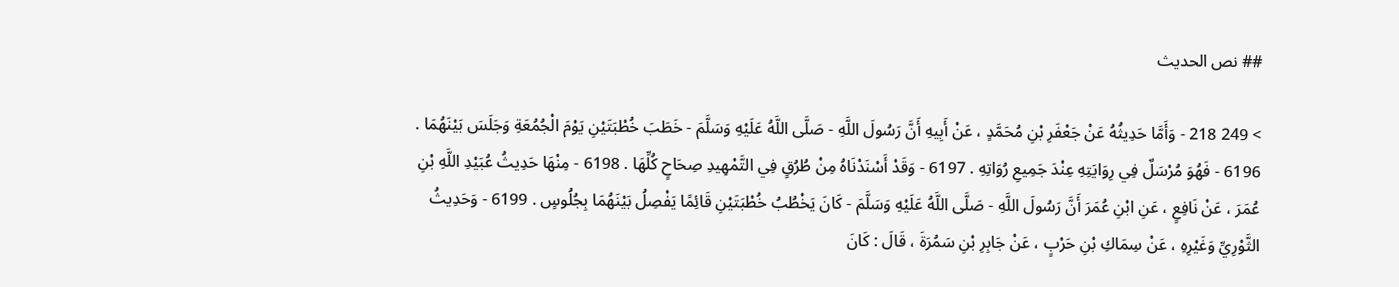## نص الحديث

> 249 218 - وَأَمَّا حَدِيثُهُ عَنْ جَعْفَرِ بْنِ مُحَمَّدٍ ، عَنْ أَبِيهِ أَنَّ رَسُولَ اللَّهِ - صَلَّى اللَّهُ عَلَيْهِ وَسَلَّمَ - خَطَبَ خُطْبَتَيْنِ يَوْمَ الْجُمُعَةِ وَجَلَسَ بَيْنَهُمَا . 6196 - فَهُوَ مُرْسَلٌ فِي رِوَايَتِهِ عِنْدَ جَمِيعِ رُوَاتِهِ . 6197 - وَقَدْ أَسْنَدْنَاهُ مِنْ طُرُقٍ فِي التَّمْهِيدِ صِحَاحٍ كُلِّهَا . 6198 - مِنْهَا حَدِيثُ عُبَيْدِ اللَّهِ بْنِ عُمَرَ ، عَنْ نَافِعٍ ، عَنِ ابْنِ عُمَرَ أَنَّ رَسُولَ اللَّهِ - صَلَّى اللَّهُ عَلَيْهِ وَسَلَّمَ - كَانَ يَخْطُبُ خُطْبَتَيْنِ قَائِمًا يَفْصِلُ بَيْنَهُمَا بِجُلُوسٍ . 6199 - وَحَدِيثُ الثَّوْرِيِّ وَغَيْرِهِ ، عَنْ سِمَاكِ بْنِ حَرْبٍ ، عَنْ جَابِرِ بْنِ سَمُرَةَ ، قَالَ : كَانَ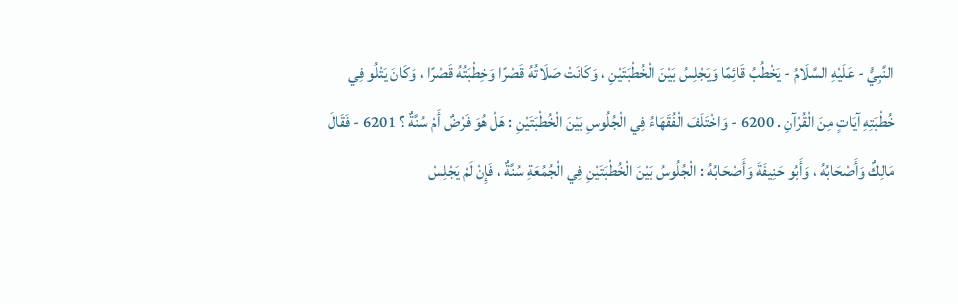النَّبِيُّ - عَلَيْهِ السَّلَامُ - يَخْطُبُ قَائِمًا وَيَجْلِسُ بَيْنَ الْخُطْبَتَيْنِ ، وَكَانَتْ صَلَاتُهُ قَصْرًا وَخِطْبَتُهُ قَصْرًا ، وَكَانَ يَتْلُو فِي خُطْبَتِهِ آيَاتٍ مِنَ الْقُرْآنِ . 6200 - وَاخْتَلَفَ الْفُقَهَاءُ فِي الْجُلُوسِ بَيْنَ الْخُطْبَتَيْنِ : هَلْ هُوَ فَرْضٌ أَمْ سُنَّةٌ ؟ 6201 - فَقَالَ مَالِكٌ وَأَصْحَابُهُ ، وَأَبُو حَنِيفَةَ وَأَصْحَابُهُ : الْجُلُوسُ بَيْنَ الْخُطْبَتَيْنِ فِي الْجُمُعَةِ سُنَّةٌ ، فَإِنْ لَمْ يَجْلِسْ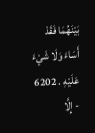بَيْنَهُمَا فَقَدْ أَسَاءَ وَلَا شَيْءَ عَلَيْهِ . 6202 - إِلَّا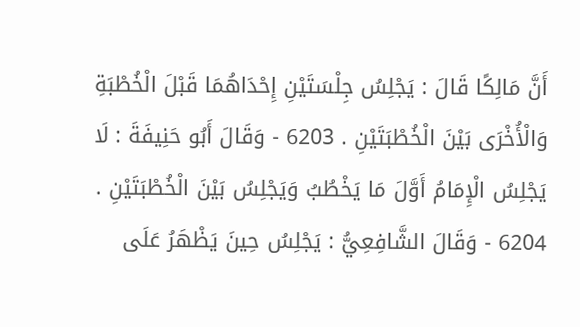أَنَّ مَالِكًا قَالَ : يَجْلِسُ جِلْسَتَيْنِ إِحْدَاهُمَا قَبْلَ الْخُطْبَةِ وَالْأُخْرَى بَيْنَ الْخُطْبَتَيْنِ . 6203 - وَقَالَ أَبُو حَنِيفَةَ : لَا يَجْلِسُ الْإِمَامُ أَوَّلَ مَا يَخْطُبُ وَيَجْلِسُ بَيْنَ الْخُطْبَتَيْنِ . 6204 - وَقَالَ الشَّافِعِيُّ : يَجْلِسُ حِينَ يَظْهَرُ عَلَى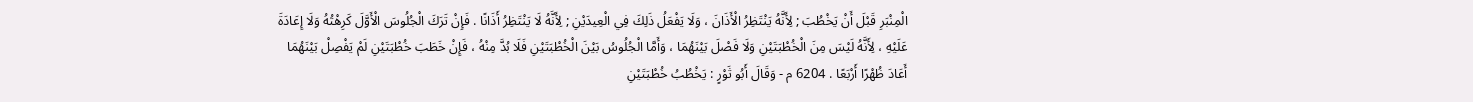الْمِنْبَرِ قَبْلَ أَنْ يَخْطُبَ ; لِأَنَّهُ يَنْتَظِرُ الْأَذَانَ ، وَلَا يَفْعَلُ ذَلِكَ فِي الْعِيدَيْنِ ; لِأَنَّهُ لَا يَنْتَظِرُ أَذَانًا . فَإِنْ تَرَكَ الْجُلُوسَ الْأَوَّلَ كَرِهْتُهُ وَلَا إِعَادَةَ عَلَيْهِ ، لِأَنَّهُ لَيْسَ مِنَ الْخُطْبَتَيْنِ وَلَا فَصْلَ بَيْنَهُمَا ، وَأَمَّا الْجُلُوسُ بَيْنَ الْخُطْبَتَيْنِ فَلَا بُدَّ مِنْهُ ، فَإِنْ خَطَبَ خُطْبَتَيْنِ لَمْ يَفْصِلْ بَيْنَهُمَا أَعَادَ ظُهْرًا أَرْبَعًا . 6204 م - وَقَالَ أَبُو ثَوْرٍ : يَخْطُبُ خُطْبَتَيْنِ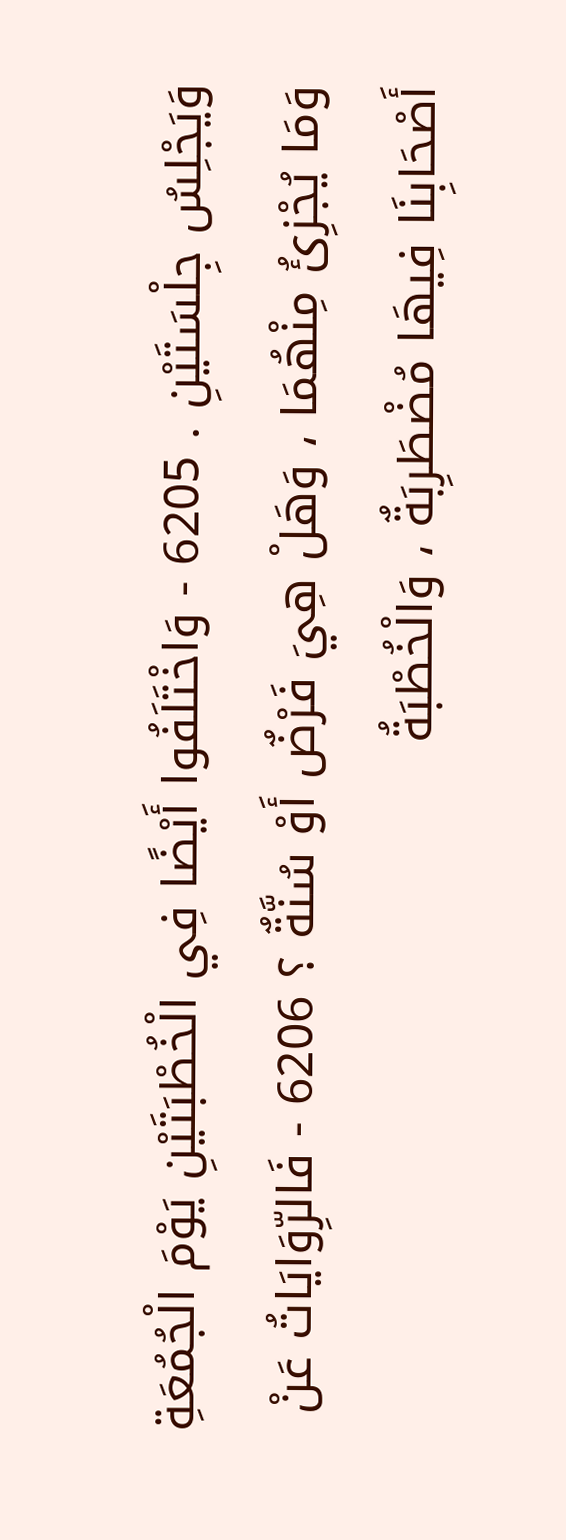وَيَجْلِسُ جِلْسَتَيْنِ . 6205 - وَاخْتَلَفُوا أَيْضًا فِي الْخُطْبَتَيْنِ يَوْمَ الْجُمُعَةِ وَمَا يُجْزِئُ مِنْهُمَا ، وَهَلْ هِيَ فَرْضٌ أَوْ سُنَّةٌ ؟ 6206 - فَالرِّوَايَاتُ عَنْ أَصْحَابِنَا فِيهَا مُضْطَرِبَةٌ ، وَالْخُطْبَةُ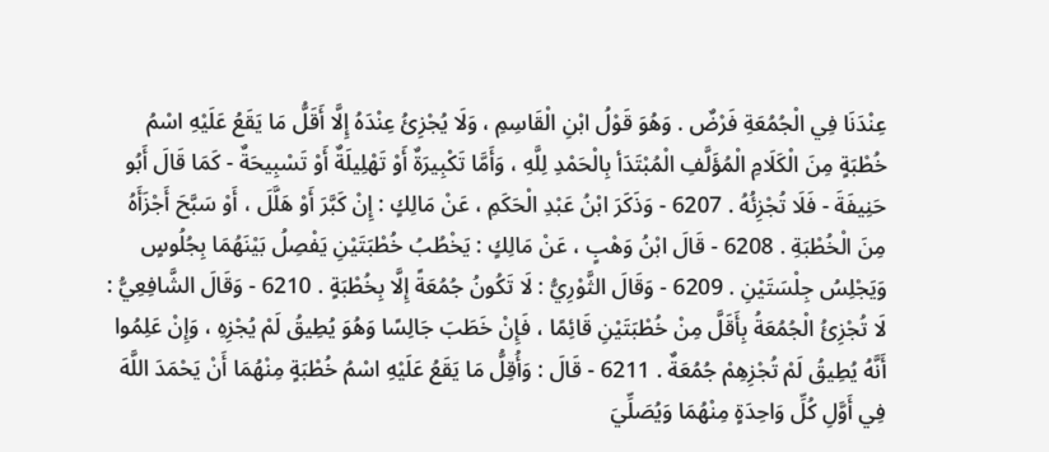عِنْدَنَا فِي الْجُمُعَةِ فَرْضٌ . وَهُوَ قَوْلُ ابْنِ الْقَاسِمِ ، وَلَا يُجْزِئُ عِنْدَهُ إِلَّا أَقَلُّ مَا يَقَعُ عَلَيْهِ اسْمُ خُطْبَةٍ مِنَ الْكَلَامِ الْمُؤَلَّفِ الْمُبْتَدَأ بِالْحَمْدِ لِلَّهِ ، وَأَمَّا تَكْبِيرَةٌ أَوْ تَهْلِيلَةٌ أَوْ تَسْبِيحَةٌ - كَمَا قَالَ أَبُو حَنِيفَةَ - فَلَا تُجْزِئُهُ . 6207 - وَذَكَرَ ابْنُ عَبْدِ الْحَكَمِ ، عَنْ مَالِكٍ : إِنْ كَبَّرَ أَوْ هَلَّلَ ، أَوْ سَبَّحَ أَجْزَأَهُ مِنَ الْخُطْبَةِ . 6208 - قَالَ ابْنُ وَهْبٍ ، عَنْ مَالِكٍ : يَخْطُبُ خُطْبَتَيْنِ يَفْصِلُ بَيْنَهُمَا بِجُلُوسٍ وَيَجْلِسُ جِلْسَتَيْنِ . 6209 - وَقَالَ الثَّوْرِيُّ : لَا تَكُونُ جُمُعَةً إِلَّا بِخُطْبَةٍ . 6210 - وَقَالَ الشَّافِعِيُّ : لَا تُجْزِئُ الْجُمُعَةُ بِأَقَلَّ مِنْ خُطْبَتَيْنِ قَائِمًا ، فَإِنْ خَطَبَ جَالِسًا وَهُوَ يُطِيقُ لَمْ يُجْزِهِ ، وَإِنْ عَلِمُوا أَنَّهُ يُطِيقُ لَمْ تُجْزِهِمْ جُمُعَةٌ . 6211 - قَالَ : وَأُقِلُّ مَا يَقَعُ عَلَيْهِ اسْمُ خُطْبَةٍ مِنْهُمَا أَنْ يَحْمَدَ اللَّهَ فِي أَوَّلِ كُلِّ وَاحِدَةٍ مِنْهُمَا وَيُصَلِّيَ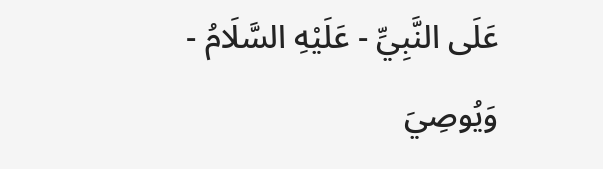عَلَى النَّبِيِّ - عَلَيْهِ السَّلَامُ - وَيُوصِيَ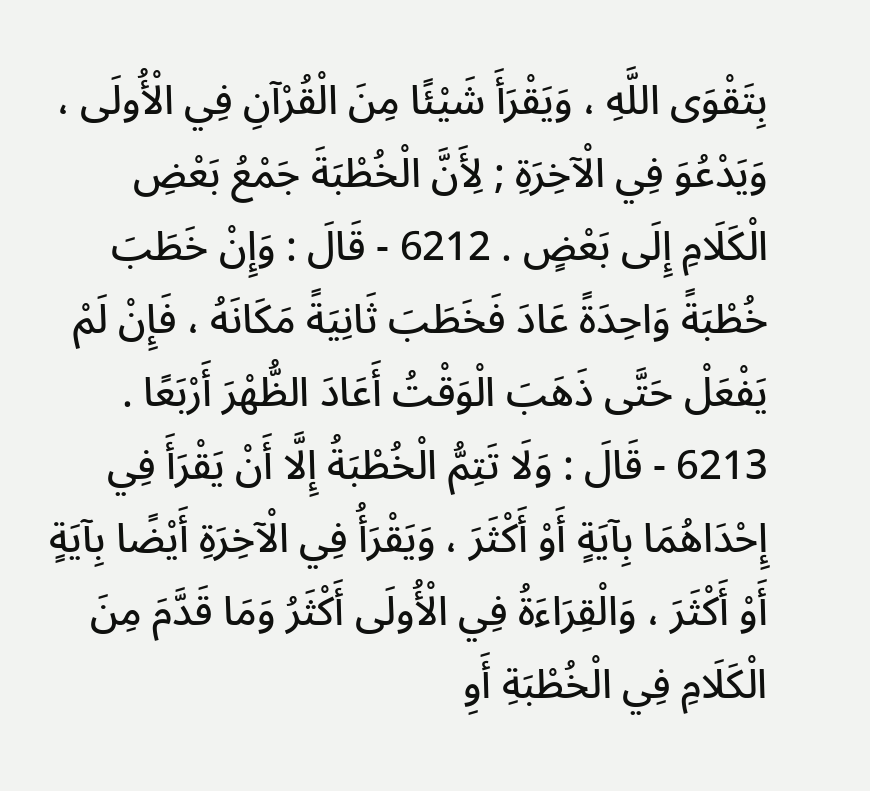بِتَقْوَى اللَّهِ ، وَيَقْرَأَ شَيْئًا مِنَ الْقُرْآنِ فِي الْأُولَى ، وَيَدْعُوَ فِي الْآخِرَةِ ; لِأَنَّ الْخُطْبَةَ جَمْعُ بَعْضِ الْكَلَامِ إِلَى بَعْضٍ . 6212 - قَالَ : وَإِنْ خَطَبَ خُطْبَةً وَاحِدَةً عَادَ فَخَطَبَ ثَانِيَةً مَكَانَهُ ، فَإِنْ لَمْ يَفْعَلْ حَتَّى ذَهَبَ الْوَقْتُ أَعَادَ الظُّهْرَ أَرْبَعًا . 6213 - قَالَ : وَلَا تَتِمُّ الْخُطْبَةُ إِلَّا أَنْ يَقْرَأَ فِي إِحْدَاهُمَا بِآيَةٍ أَوْ أَكْثَرَ ، وَيَقْرَأُ فِي الْآخِرَةِ أَيْضًا بِآيَةٍ أَوْ أَكْثَرَ ، وَالْقِرَاءَةُ فِي الْأُولَى أَكْثَرُ وَمَا قَدَّمَ مِنَ الْكَلَامِ فِي الْخُطْبَةِ أَوِ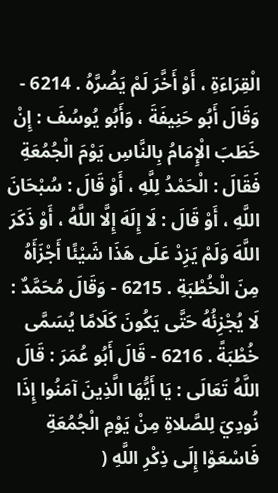الْقِرَاءَةِ ، أَوْ أَخَّرَ لَمْ يَضُرَّهُ . 6214 - وَقَالَ أَبُو حَنِيفَةَ ، وَأَبُو يُوسُفَ : إِنْ خَطَبَ الْإِمَامُ بِالنَّاسِ يَوْمَ الْجُمُعَةِ فَقَالَ : الْحَمْدُ لِلَّهِ ، أَوْ قَالَ : سُبْحَانَ اللَّهِ ، أَوْ قَالَ : لَا إِلَهَ إِلَّا اللَّهُ ، أَوْ ذَكَرَ اللَّهَ وَلَمْ يَزِدْ عَلَى هَذَا شَيْئًا أَجْزَأَهُ مِنَ الْخُطْبَةِ . 6215 - وَقَالَ مُحَمَّدٌ : لَا يُجْزِئُهُ حَتَّى يَكُونَ كَلَامًا يُسَمَّى خُطْبَةً . 6216 - قَالَ أَبُو عُمَرَ : قَالَ اللَّهُ تَعَالَى : يَا أَيُّهَا الَّذِينَ آمَنُوا إِذَا نُودِيَ لِلصَّلاةِ مِنْ يَوْمِ الْجُمُعَةِ فَاسْعَوْا إِلَى ذِكْرِ اللَّهِ (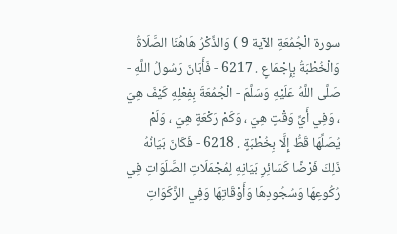سورة الْجُمُعَةِ الآية 9 ) وَالذِّكْرُ هَاهُنَا الصَّلَاةُ وَالْخُطْبَةُ بِإِجْمَاعٍ . 6217 - فَأَبَانَ رَسُولُ اللَّهِ - صَلَّى اللَّهُ عَلَيْهِ وَسَلَّمَ - الْجُمُعَةَ بِفِعْلِهِ كَيْفَ هِيَ ، وَفِي أَيِّ وَقْتٍ هِيَ ، وَكَمْ رَكْعَةٍ هِيَ ، وَلَمْ يُصَلِّهَا قَطُّ إِلَّا بِخُطْبَةٍ . 6218 - فَكَانَ بَيَانُهُ ذَلِكَ فَرْضًا كَسَائِرِ بَيَانِهِ لِمُجْمَلَاتِ الصَّلَوَاتِ فِي رُكُوعِهَا وَسُجُودِهَا وَأَوْقَاتِهَا وَفِي الزَّكَوَاتِ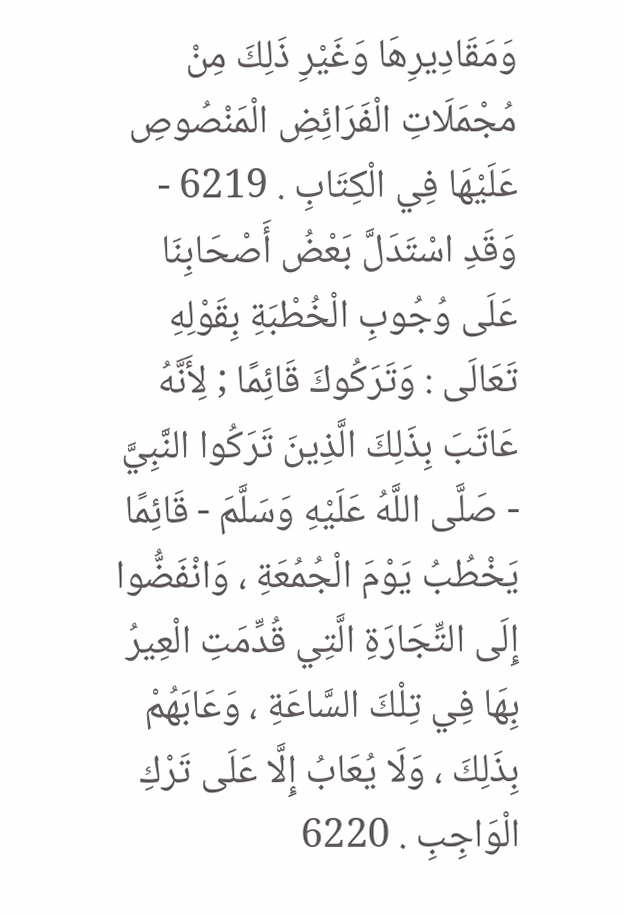وَمَقَادِيرِهَا وَغَيْرِ ذَلِكَ مِنْ مُجْمَلَاتِ الْفَرَائِضِ الْمَنْصُوصِ عَلَيْهَا فِي الْكِتَابِ . 6219 - وَقَدِ اسْتَدَلَّ بَعْضُ أَصْحَابِنَا عَلَى وُجُوبِ الْخُطْبَةِ بِقَوْلِهِ تَعَالَى : وَتَرَكُوكَ قَائِمًا ; لِأَنَّهُ عَاتَبَ بِذَلِكَ الَّذِينَ تَرَكُوا النَّبِيَّ - صَلَّى اللَّهُ عَلَيْهِ وَسَلَّمَ - قَائِمًا يَخْطُبُ يَوْمَ الْجُمُعَةِ ، وَانْفَضُّوا إِلَى التِّجَارَةِ الَّتِي قُدِّمَتِ الْعِيرُ بِهَا فِي تِلْكَ السَّاعَةِ ، وَعَابَهُمْ بِذَلِكَ ، وَلَا يُعَابُ إِلَّا عَلَى تَرْكِ الْوَاجِبِ . 6220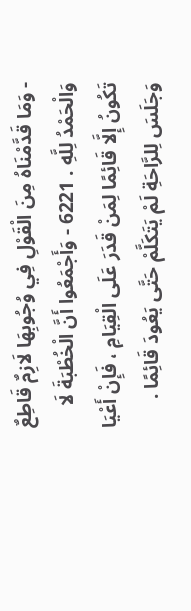- وَمَا قَدَّمْنَاهُ مِنَ الْقَوْلِ فِي وُجُوبِهَا لَازِمٌ قَاطِعٌ وَالْحَمْدُ لِلَّهِ . 6221 - وَأَجْمَعُوا أَنَّ الْخُطْبَةَ لَا تَكُونُ إِلَّا قَائِمًا لِمَنْ قَدَرَ عَلَى الْقِيَامِ ، فَإِنْ أَعْيَا وَجَلَسَ لِلرَّاحَةِ لَمْ يَتَكَلَّمْ حَتَّى يَعُودَ قَائِمًا .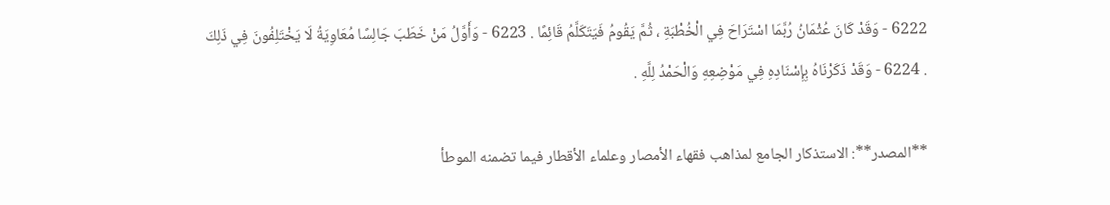6222 - وَقَدْ كَانَ عُثْمَانُ رُبَّمَا اسْتَرَاحَ فِي الْخُطْبَةِ ، ثُمَّ يَقُومُ فَيَتَكَلَّمُ قَائِمًا . 6223 - وَأَوَّلُ مَنْ خَطَبَ جَالِسًا مُعَاوِيَةُ لَا يَخْتَلِفُونَ فِي ذَلِكَ . 6224 - وَقَدْ ذَكَرْنَاهُ بِإِسْنَادِهِ فِي مَوْضِعِهِ وَالْحَمْدُ لِلَّهِ .

**المصدر**: الاستذكار الجامع لمذاهب فقهاء الأمصار وعلماء الأقطار فيما تضمنه الموطأ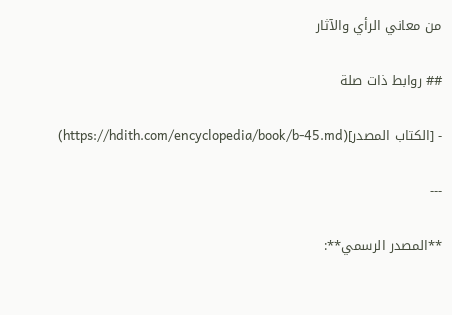من معاني الرأي والآثار

## روابط ذات صلة

- [الكتاب المصدر](https://hdith.com/encyclopedia/book/b-45.md)

---

**المصدر الرسمي**: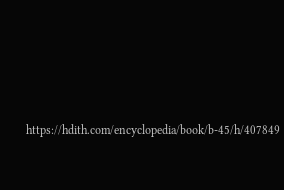https://hdith.com/encyclopedia/book/b-45/h/407849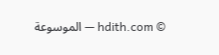© hdith.com — الموسوعة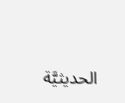الحديثيَّة